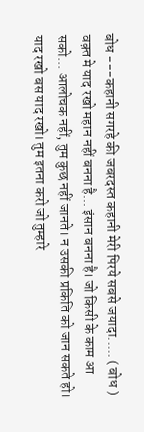बोध ---कहानी सगरहे की जबरदस्त कहानी मेरी पिरये सबसे जयादा..... ( बोध ) वक़्त मे याद रखो महान नहीं बनना है... इंसान बनना है। जो किसी के काम आ सको... आलोचक नहीं, तुम कुछ नहीं जानते। न उसकी प्रकिति को जान सकते हो। याद रखो बस याद रखो। तुम इतना करो जो तुम्हारे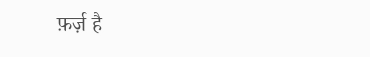फ़र्ज़ है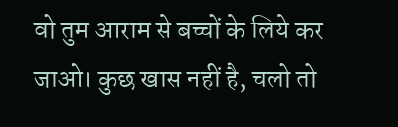वो तुम आराम से बच्चों के लिये कर जाओ। कुछ खास नहीं है, चलो तो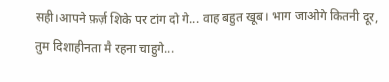सही।आपने फ़र्ज़ शिके पर टांग दो गे... वाह बहुत खूब। भाग जाओगे कितनी दूर, तुम दिशाहीनता मै रहना चाहुगे...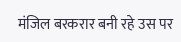मंजिल बरकरार बनी रहे उस पर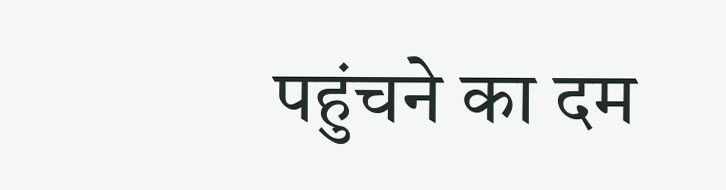पहुंचने का दम